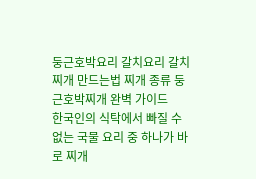둥근호박요리 갈치요리 갈치찌개 만드는법 찌개 종류 둥근호박찌개 완벽 가이드
한국인의 식탁에서 빠질 수 없는 국물 요리 중 하나가 바로 찌개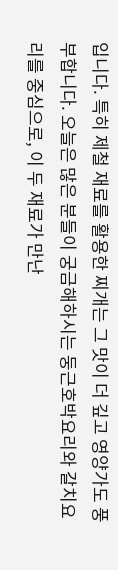입니다. 특히 제철 재료를 활용한 찌개는 그 맛이 더 깊고 영양가도 풍부합니다. 오늘은 많은 분들이 궁금해하시는 둥근호박요리와 갈치요리를 중심으로, 이 두 재료가 만난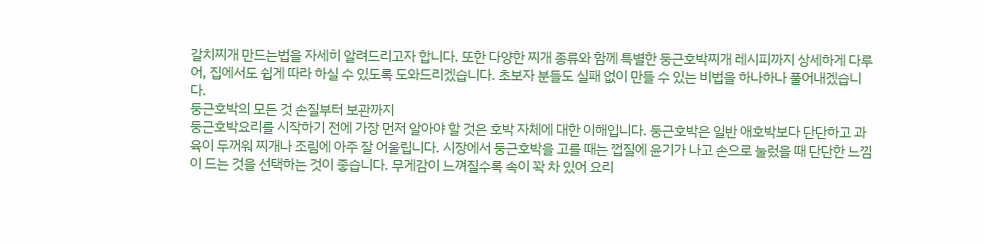갈치찌개 만드는법을 자세히 알려드리고자 합니다. 또한 다양한 찌개 종류와 함께 특별한 둥근호박찌개 레시피까지 상세하게 다루어, 집에서도 쉽게 따라 하실 수 있도록 도와드리겠습니다. 초보자 분들도 실패 없이 만들 수 있는 비법을 하나하나 풀어내겠습니다.
둥근호박의 모든 것 손질부터 보관까지
둥근호박요리를 시작하기 전에 가장 먼저 알아야 할 것은 호박 자체에 대한 이해입니다. 둥근호박은 일반 애호박보다 단단하고 과육이 두꺼워 찌개나 조림에 아주 잘 어울립니다. 시장에서 둥근호박을 고를 때는 껍질에 윤기가 나고 손으로 눌렀을 때 단단한 느낌이 드는 것을 선택하는 것이 좋습니다. 무게감이 느껴질수록 속이 꽉 차 있어 요리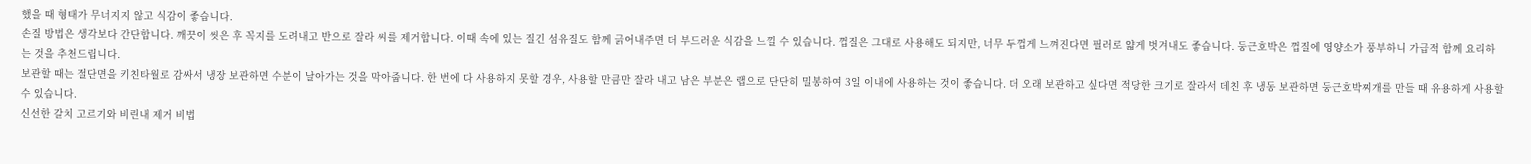했을 때 형태가 무너지지 않고 식감이 좋습니다.
손질 방법은 생각보다 간단합니다. 깨끗이 씻은 후 꼭지를 도려내고 반으로 잘라 씨를 제거합니다. 이때 속에 있는 질긴 섬유질도 함께 긁어내주면 더 부드러운 식감을 느낄 수 있습니다. 껍질은 그대로 사용해도 되지만, 너무 두껍게 느껴진다면 필러로 얇게 벗겨내도 좋습니다. 둥근호박은 껍질에 영양소가 풍부하니 가급적 함께 요리하는 것을 추천드립니다.
보관할 때는 절단면을 키친타월로 감싸서 냉장 보관하면 수분이 날아가는 것을 막아줍니다. 한 번에 다 사용하지 못할 경우, 사용할 만큼만 잘라 내고 남은 부분은 랩으로 단단히 밀봉하여 3일 이내에 사용하는 것이 좋습니다. 더 오래 보관하고 싶다면 적당한 크기로 잘라서 데친 후 냉동 보관하면 둥근호박찌개를 만들 때 유용하게 사용할 수 있습니다.
신선한 갈치 고르기와 비린내 제거 비법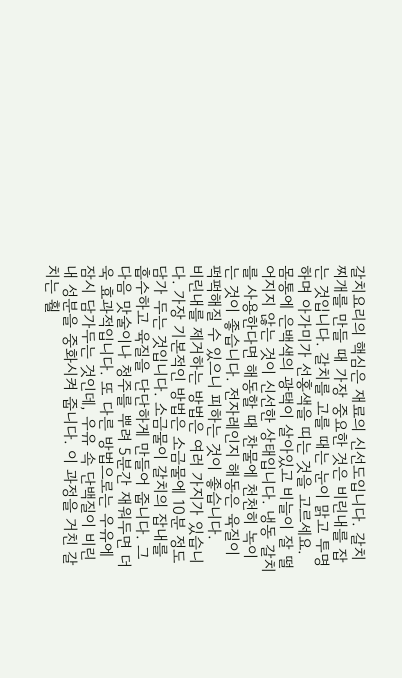갈치요리의 핵심은 재료의 신선도입니다. 갈치찌개를 만들 때 가장 중요한 것은 비린내를 잡는 것입니다. 갈치를 고를 때는 눈이 맑고 투명하며 아가미가 선홍색을 띠는 것을 고르세요. 몸통에 은백색의 광택이 살아있고 비늘이 잘 떨어지지 않는 것이 신선한 상태입니다. 냉동 갈치를 사용한다면 해동할 때 찬물에 천천히 녹이는 것이 좋습니다. 전자레인지 해동은 육질이 퍽퍽해질 수 있으니 피하는 것이 좋습니다.
비린내를 제거하는 방법은 여러 가지가 있습니다. 가장 기본적인 방법은 소금물에 10분 정도 담가 두는 것입니다. 소금물이 갈치의 잡내를 흡수하고 육질을 단단하게 만들어 줍니다. 그 다음 맛술이나 청주를 뿌려 5분간 재워두면 더욱 효과적입니다. 또 다른 방법으로는 우유에 잠시 담가두는 것인데, 우유 속 단백질이 비린내 성분을 중화시켜 줍니다. 이 과정을 거친 갈치는 훨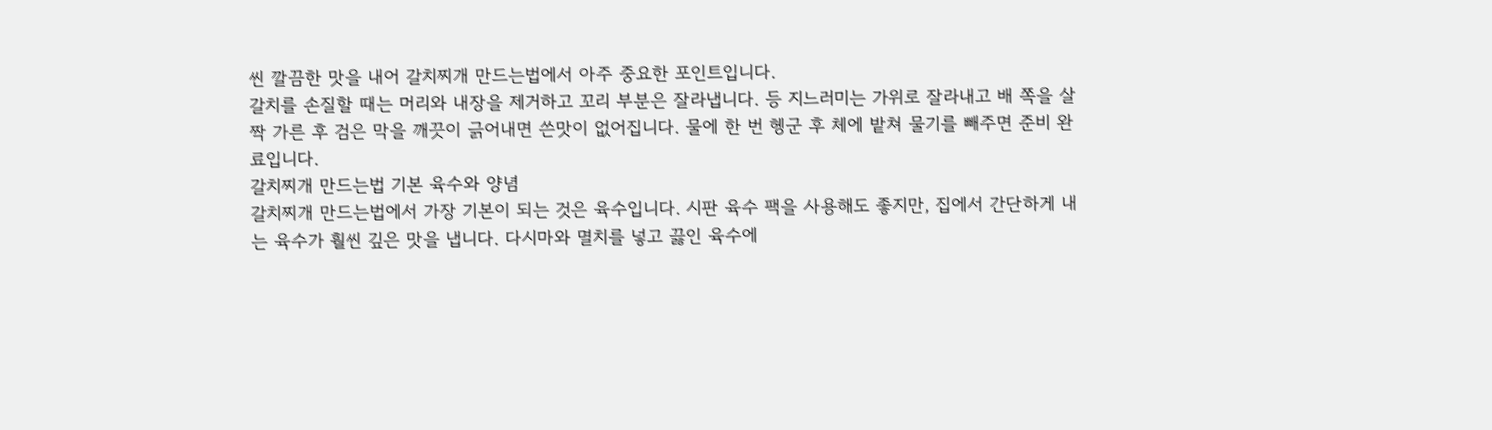씬 깔끔한 맛을 내어 갈치찌개 만드는법에서 아주 중요한 포인트입니다.
갈치를 손질할 때는 머리와 내장을 제거하고 꼬리 부분은 잘라냅니다. 등 지느러미는 가위로 잘라내고 배 쪽을 살짝 가른 후 검은 막을 깨끗이 긁어내면 쓴맛이 없어집니다. 물에 한 번 헹군 후 체에 밭쳐 물기를 빼주면 준비 완료입니다.
갈치찌개 만드는법 기본 육수와 양념
갈치찌개 만드는법에서 가장 기본이 되는 것은 육수입니다. 시판 육수 팩을 사용해도 좋지만, 집에서 간단하게 내는 육수가 훨씬 깊은 맛을 냅니다. 다시마와 멸치를 넣고 끓인 육수에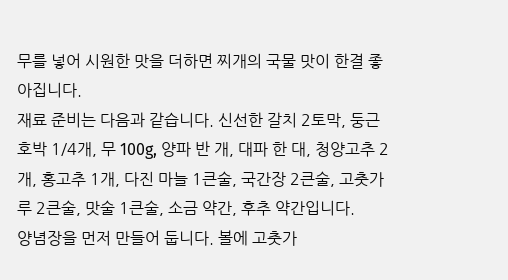무를 넣어 시원한 맛을 더하면 찌개의 국물 맛이 한결 좋아집니다.
재료 준비는 다음과 같습니다. 신선한 갈치 2토막, 둥근호박 1/4개, 무 100g, 양파 반 개, 대파 한 대, 청양고추 2개, 홍고추 1개, 다진 마늘 1큰술, 국간장 2큰술, 고춧가루 2큰술, 맛술 1큰술, 소금 약간, 후추 약간입니다.
양념장을 먼저 만들어 둡니다. 볼에 고춧가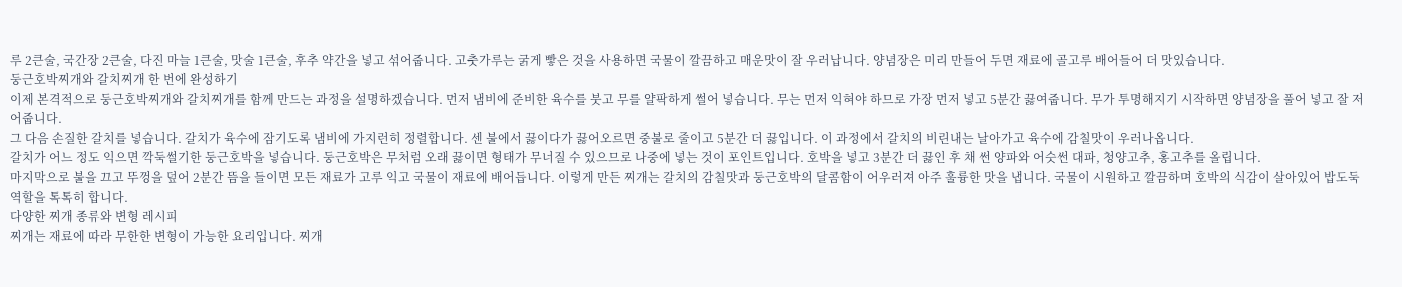루 2큰술, 국간장 2큰술, 다진 마늘 1큰술, 맛술 1큰술, 후추 약간을 넣고 섞어줍니다. 고춧가루는 굵게 빻은 것을 사용하면 국물이 깔끔하고 매운맛이 잘 우러납니다. 양념장은 미리 만들어 두면 재료에 골고루 배어들어 더 맛있습니다.
둥근호박찌개와 갈치찌개 한 번에 완성하기
이제 본격적으로 둥근호박찌개와 갈치찌개를 함께 만드는 과정을 설명하겠습니다. 먼저 냄비에 준비한 육수를 붓고 무를 얄팍하게 썰어 넣습니다. 무는 먼저 익혀야 하므로 가장 먼저 넣고 5분간 끓여줍니다. 무가 투명해지기 시작하면 양념장을 풀어 넣고 잘 저어줍니다.
그 다음 손질한 갈치를 넣습니다. 갈치가 육수에 잠기도록 냄비에 가지런히 정렬합니다. 센 불에서 끓이다가 끓어오르면 중불로 줄이고 5분간 더 끓입니다. 이 과정에서 갈치의 비린내는 날아가고 육수에 감칠맛이 우러나옵니다.
갈치가 어느 정도 익으면 깍둑썰기한 둥근호박을 넣습니다. 둥근호박은 무처럼 오래 끓이면 형태가 무너질 수 있으므로 나중에 넣는 것이 포인트입니다. 호박을 넣고 3분간 더 끓인 후 채 썬 양파와 어슷썬 대파, 청양고추, 홍고추를 올립니다.
마지막으로 불을 끄고 뚜껑을 덮어 2분간 뜸을 들이면 모든 재료가 고루 익고 국물이 재료에 배어듭니다. 이렇게 만든 찌개는 갈치의 감칠맛과 둥근호박의 달콤함이 어우러져 아주 훌륭한 맛을 냅니다. 국물이 시원하고 깔끔하며 호박의 식감이 살아있어 밥도둑 역할을 톡톡히 합니다.
다양한 찌개 종류와 변형 레시피
찌개는 재료에 따라 무한한 변형이 가능한 요리입니다. 찌개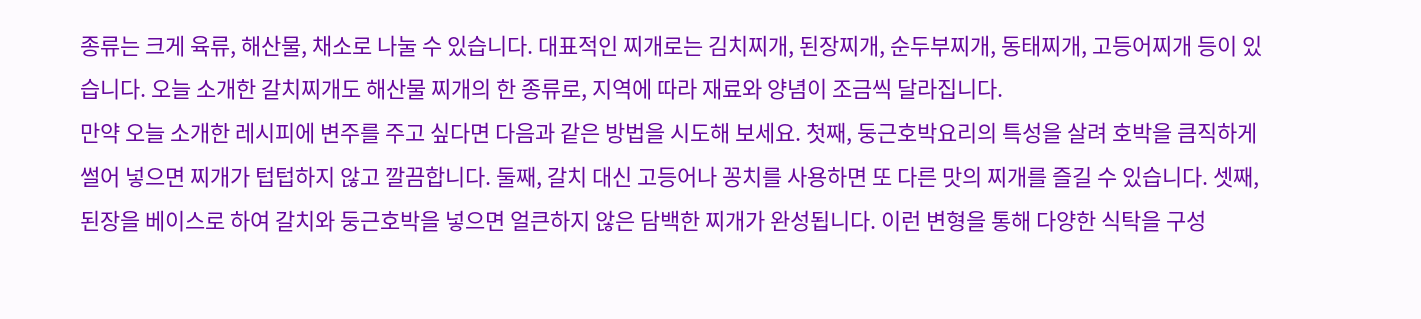종류는 크게 육류, 해산물, 채소로 나눌 수 있습니다. 대표적인 찌개로는 김치찌개, 된장찌개, 순두부찌개, 동태찌개, 고등어찌개 등이 있습니다. 오늘 소개한 갈치찌개도 해산물 찌개의 한 종류로, 지역에 따라 재료와 양념이 조금씩 달라집니다.
만약 오늘 소개한 레시피에 변주를 주고 싶다면 다음과 같은 방법을 시도해 보세요. 첫째, 둥근호박요리의 특성을 살려 호박을 큼직하게 썰어 넣으면 찌개가 텁텁하지 않고 깔끔합니다. 둘째, 갈치 대신 고등어나 꽁치를 사용하면 또 다른 맛의 찌개를 즐길 수 있습니다. 셋째, 된장을 베이스로 하여 갈치와 둥근호박을 넣으면 얼큰하지 않은 담백한 찌개가 완성됩니다. 이런 변형을 통해 다양한 식탁을 구성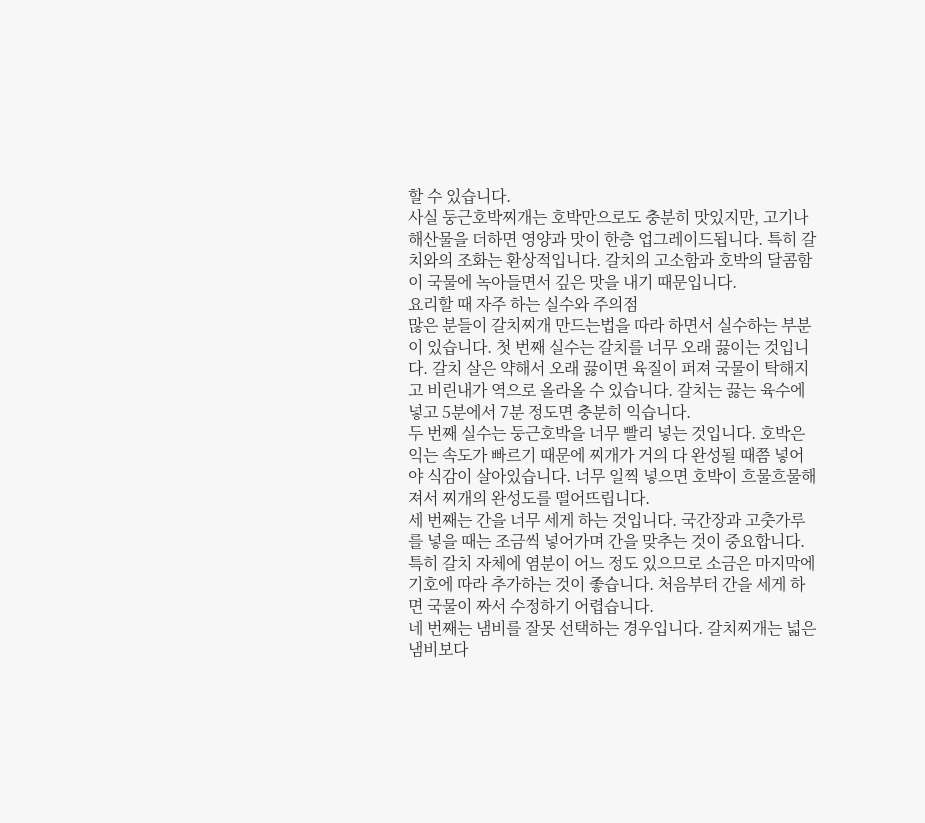할 수 있습니다.
사실 둥근호박찌개는 호박만으로도 충분히 맛있지만, 고기나 해산물을 더하면 영양과 맛이 한층 업그레이드됩니다. 특히 갈치와의 조화는 환상적입니다. 갈치의 고소함과 호박의 달콤함이 국물에 녹아들면서 깊은 맛을 내기 때문입니다.
요리할 때 자주 하는 실수와 주의점
많은 분들이 갈치찌개 만드는법을 따라 하면서 실수하는 부분이 있습니다. 첫 번째 실수는 갈치를 너무 오래 끓이는 것입니다. 갈치 살은 약해서 오래 끓이면 육질이 퍼져 국물이 탁해지고 비린내가 역으로 올라올 수 있습니다. 갈치는 끓는 육수에 넣고 5분에서 7분 정도면 충분히 익습니다.
두 번째 실수는 둥근호박을 너무 빨리 넣는 것입니다. 호박은 익는 속도가 빠르기 때문에 찌개가 거의 다 완성될 때쯤 넣어야 식감이 살아있습니다. 너무 일찍 넣으면 호박이 흐물흐물해져서 찌개의 완성도를 떨어뜨립니다.
세 번째는 간을 너무 세게 하는 것입니다. 국간장과 고춧가루를 넣을 때는 조금씩 넣어가며 간을 맞추는 것이 중요합니다. 특히 갈치 자체에 염분이 어느 정도 있으므로 소금은 마지막에 기호에 따라 추가하는 것이 좋습니다. 처음부터 간을 세게 하면 국물이 짜서 수정하기 어렵습니다.
네 번째는 냄비를 잘못 선택하는 경우입니다. 갈치찌개는 넓은 냄비보다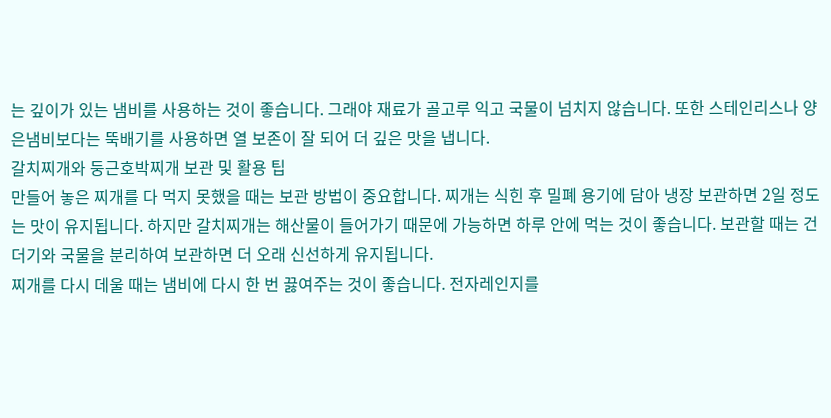는 깊이가 있는 냄비를 사용하는 것이 좋습니다. 그래야 재료가 골고루 익고 국물이 넘치지 않습니다. 또한 스테인리스나 양은냄비보다는 뚝배기를 사용하면 열 보존이 잘 되어 더 깊은 맛을 냅니다.
갈치찌개와 둥근호박찌개 보관 및 활용 팁
만들어 놓은 찌개를 다 먹지 못했을 때는 보관 방법이 중요합니다. 찌개는 식힌 후 밀폐 용기에 담아 냉장 보관하면 2일 정도는 맛이 유지됩니다. 하지만 갈치찌개는 해산물이 들어가기 때문에 가능하면 하루 안에 먹는 것이 좋습니다. 보관할 때는 건더기와 국물을 분리하여 보관하면 더 오래 신선하게 유지됩니다.
찌개를 다시 데울 때는 냄비에 다시 한 번 끓여주는 것이 좋습니다. 전자레인지를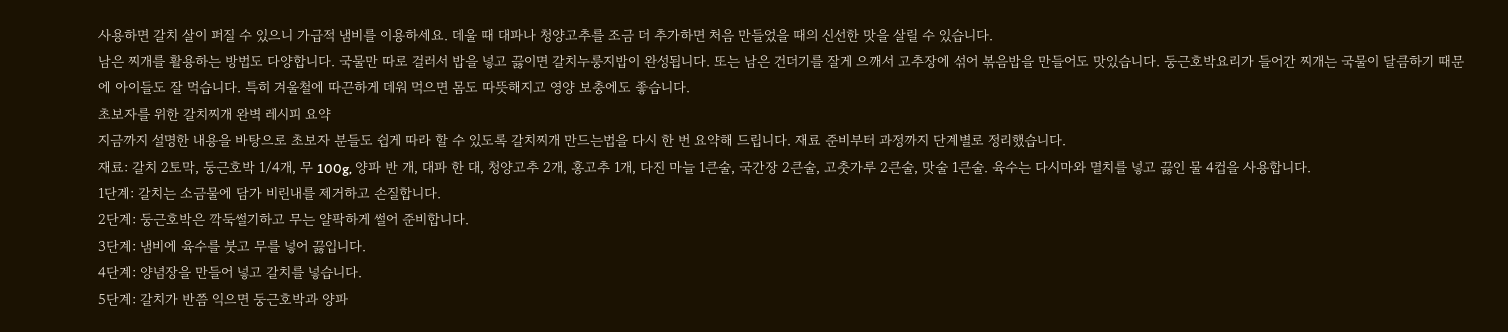사용하면 갈치 살이 퍼질 수 있으니 가급적 냄비를 이용하세요. 데울 때 대파나 청양고추를 조금 더 추가하면 처음 만들었을 때의 신선한 맛을 살릴 수 있습니다.
남은 찌개를 활용하는 방법도 다양합니다. 국물만 따로 걸러서 밥을 넣고 끓이면 갈치누룽지밥이 완성됩니다. 또는 남은 건더기를 잘게 으깨서 고추장에 섞어 볶음밥을 만들어도 맛있습니다. 둥근호박요리가 들어간 찌개는 국물이 달큼하기 때문에 아이들도 잘 먹습니다. 특히 겨울철에 따끈하게 데워 먹으면 몸도 따뜻해지고 영양 보충에도 좋습니다.
초보자를 위한 갈치찌개 완벽 레시피 요약
지금까지 설명한 내용을 바탕으로 초보자 분들도 쉽게 따라 할 수 있도록 갈치찌개 만드는법을 다시 한 번 요약해 드립니다. 재료 준비부터 과정까지 단계별로 정리했습니다.
재료: 갈치 2토막, 둥근호박 1/4개, 무 100g, 양파 반 개, 대파 한 대, 청양고추 2개, 홍고추 1개, 다진 마늘 1큰술, 국간장 2큰술, 고춧가루 2큰술, 맛술 1큰술. 육수는 다시마와 멸치를 넣고 끓인 물 4컵을 사용합니다.
1단계: 갈치는 소금물에 담가 비린내를 제거하고 손질합니다.
2단계: 둥근호박은 깍둑썰기하고 무는 얄팍하게 썰어 준비합니다.
3단계: 냄비에 육수를 붓고 무를 넣어 끓입니다.
4단계: 양념장을 만들어 넣고 갈치를 넣습니다.
5단계: 갈치가 반쯤 익으면 둥근호박과 양파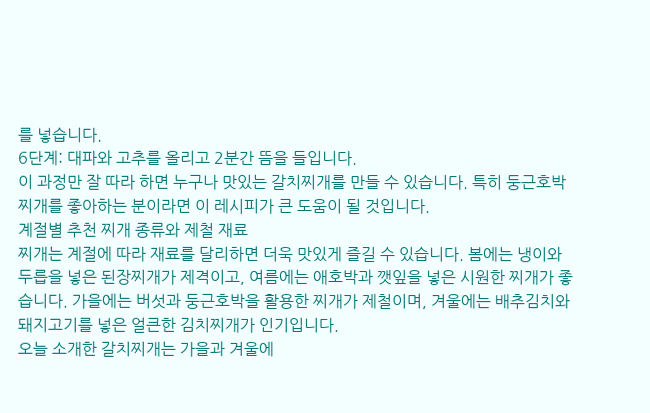를 넣습니다.
6단계: 대파와 고추를 올리고 2분간 뜸을 들입니다.
이 과정만 잘 따라 하면 누구나 맛있는 갈치찌개를 만들 수 있습니다. 특히 둥근호박찌개를 좋아하는 분이라면 이 레시피가 큰 도움이 될 것입니다.
계절별 추천 찌개 종류와 제철 재료
찌개는 계절에 따라 재료를 달리하면 더욱 맛있게 즐길 수 있습니다. 봄에는 냉이와 두릅을 넣은 된장찌개가 제격이고, 여름에는 애호박과 깻잎을 넣은 시원한 찌개가 좋습니다. 가을에는 버섯과 둥근호박을 활용한 찌개가 제철이며, 겨울에는 배추김치와 돼지고기를 넣은 얼큰한 김치찌개가 인기입니다.
오늘 소개한 갈치찌개는 가을과 겨울에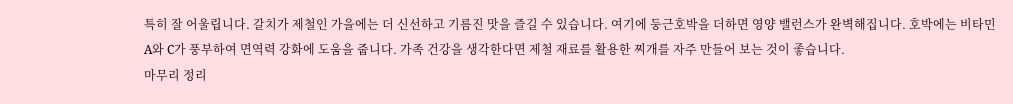특히 잘 어울립니다. 갈치가 제철인 가을에는 더 신선하고 기름진 맛을 즐길 수 있습니다. 여기에 둥근호박을 더하면 영양 밸런스가 완벽해집니다. 호박에는 비타민 A와 C가 풍부하여 면역력 강화에 도움을 줍니다. 가족 건강을 생각한다면 제철 재료를 활용한 찌개를 자주 만들어 보는 것이 좋습니다.
마무리 정리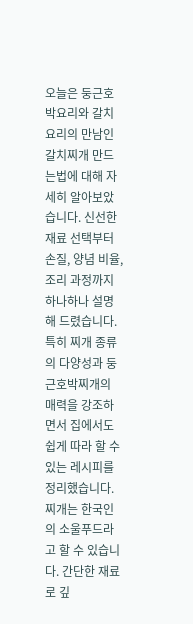오늘은 둥근호박요리와 갈치요리의 만남인 갈치찌개 만드는법에 대해 자세히 알아보았습니다. 신선한 재료 선택부터 손질, 양념 비율, 조리 과정까지 하나하나 설명해 드렸습니다. 특히 찌개 종류의 다양성과 둥근호박찌개의 매력을 강조하면서 집에서도 쉽게 따라 할 수 있는 레시피를 정리했습니다.
찌개는 한국인의 소울푸드라고 할 수 있습니다. 간단한 재료로 깊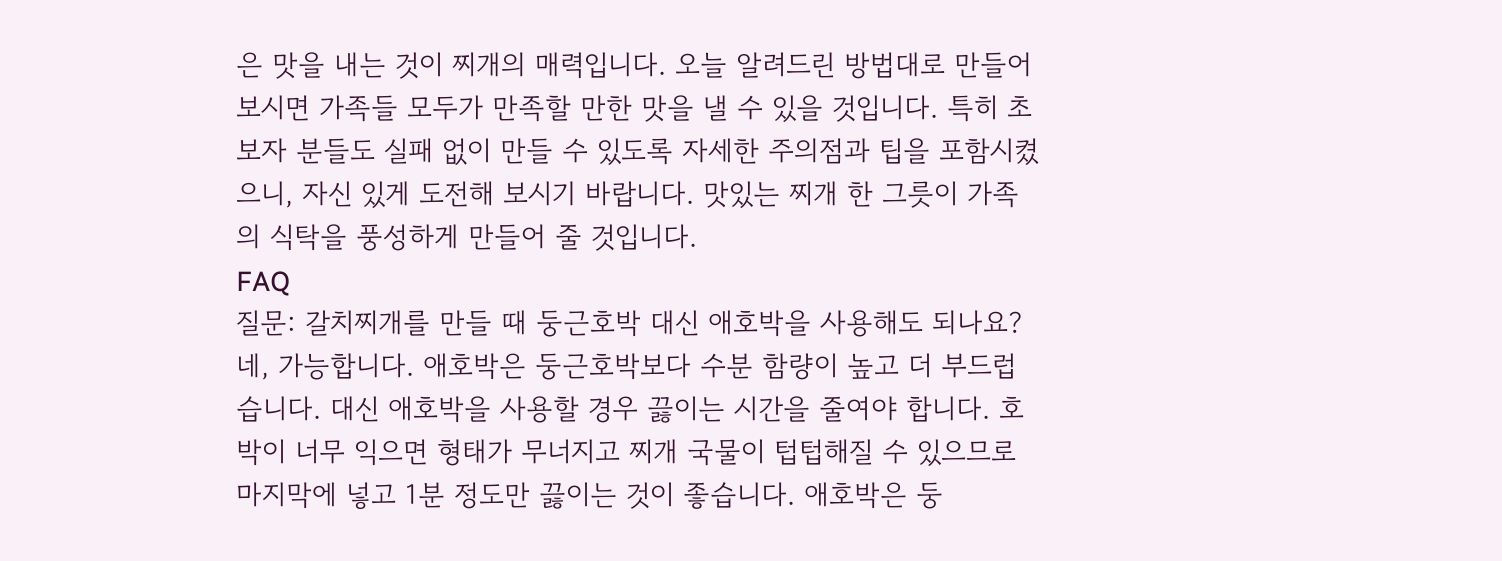은 맛을 내는 것이 찌개의 매력입니다. 오늘 알려드린 방법대로 만들어 보시면 가족들 모두가 만족할 만한 맛을 낼 수 있을 것입니다. 특히 초보자 분들도 실패 없이 만들 수 있도록 자세한 주의점과 팁을 포함시켰으니, 자신 있게 도전해 보시기 바랍니다. 맛있는 찌개 한 그릇이 가족의 식탁을 풍성하게 만들어 줄 것입니다.
FAQ
질문: 갈치찌개를 만들 때 둥근호박 대신 애호박을 사용해도 되나요?
네, 가능합니다. 애호박은 둥근호박보다 수분 함량이 높고 더 부드럽습니다. 대신 애호박을 사용할 경우 끓이는 시간을 줄여야 합니다. 호박이 너무 익으면 형태가 무너지고 찌개 국물이 텁텁해질 수 있으므로 마지막에 넣고 1분 정도만 끓이는 것이 좋습니다. 애호박은 둥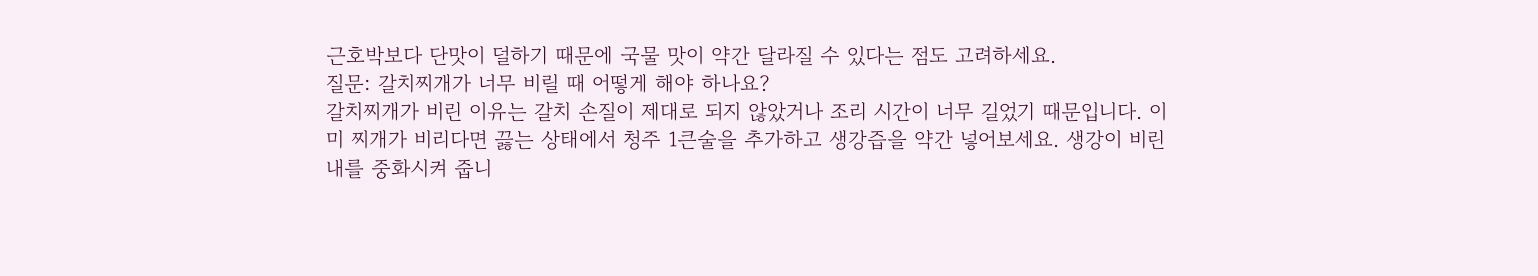근호박보다 단맛이 덜하기 때문에 국물 맛이 약간 달라질 수 있다는 점도 고려하세요.
질문: 갈치찌개가 너무 비릴 때 어떻게 해야 하나요?
갈치찌개가 비린 이유는 갈치 손질이 제대로 되지 않았거나 조리 시간이 너무 길었기 때문입니다. 이미 찌개가 비리다면 끓는 상태에서 청주 1큰술을 추가하고 생강즙을 약간 넣어보세요. 생강이 비린내를 중화시켜 줍니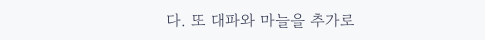다. 또 대파와 마늘을 추가로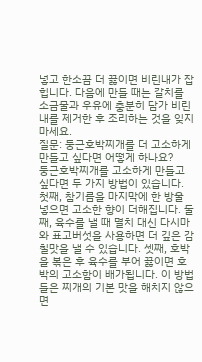넣고 한소끔 더 끓이면 비린내가 잡힙니다. 다음에 만들 때는 갈치를 소금물과 우유에 충분히 담가 비린내를 제거한 후 조리하는 것을 잊지 마세요.
질문: 둥근호박찌개를 더 고소하게 만들고 싶다면 어떻게 하나요?
둥근호박찌개를 고소하게 만들고 싶다면 두 가지 방법이 있습니다. 첫째, 참기름을 마지막에 한 방울 넣으면 고소한 향이 더해집니다. 둘째, 육수를 낼 때 멸치 대신 다시마와 표고버섯을 사용하면 더 깊은 감칠맛을 낼 수 있습니다. 셋째, 호박을 볶은 후 육수를 부어 끓이면 호박의 고소함이 배가됩니다. 이 방법들은 찌개의 기본 맛을 해치지 않으면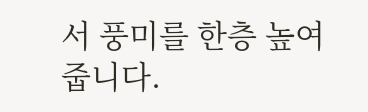서 풍미를 한층 높여줍니다.